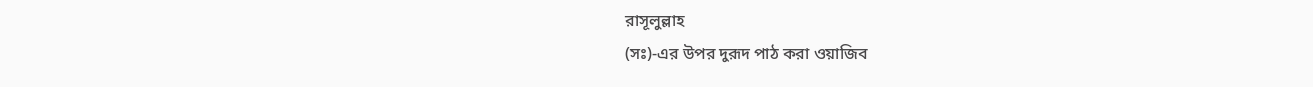রাসূলুল্লাহ
(সঃ)-এর উপর দুরূদ পাঠ করা ওয়াজিব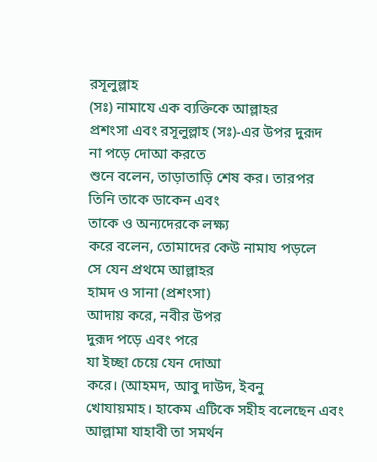রসূলুল্লাহ
(সঃ) নামাযে এক ব্যক্তিকে আল্লাহর
প্রশংসা এবং রসূলুল্লাহ (সঃ)-এর উপর দুরূদ
না পড়ে দোআ করতে
শুনে বলেন, তাড়াতাড়ি শেষ কর। তারপর
তিনি তাকে ডাকেন এবং
তাকে ও অন্যদেরকে লক্ষ্য
করে বলেন, তোমাদের কেউ নামায পড়লে
সে যেন প্রথমে আল্লাহর
হামদ ও সানা (প্রশংসা)
আদায় করে, নবীর উপর
দুরূদ পড়ে এবং পরে
যা ইচ্ছা চেয়ে যেন দোআ
করে। (আহমদ, আবু দাউদ, ইবনু
খোযায়মাহ। হাকেম এটিকে সহীহ বলেছেন এবং
আল্লামা যাহাবী তা সমর্থন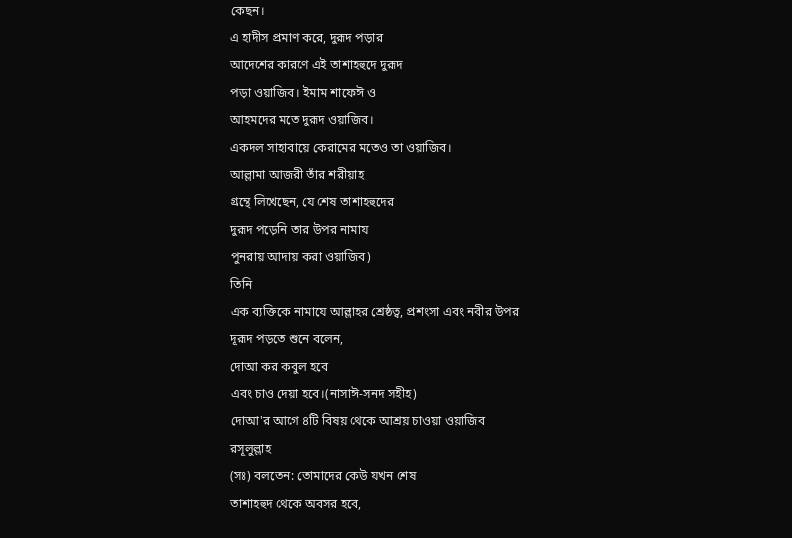কেছন।
এ হাদীস প্রমাণ করে, দুরূদ পড়ার
আদেশের কারণে এই তাশাহহুদে দুরূদ
পড়া ওয়াজিব। ইমাম শাফেঈ ও
আহমদের মতে দুরূদ ওয়াজিব।
একদল সাহাবায়ে কেরামের মতেও তা ওয়াজিব।
আল্লামা আজরী তাঁর শরীয়াহ
গ্রন্থে লিখেছেন, যে শেষ তাশাহহুদের
দুরূদ পড়েনি তার উপর নামায
পুনরায় আদায় করা ওয়াজিব)
তিনি
এক ব্যক্তিকে নামাযে আল্লাহর শ্রেষ্ঠত্ব, প্রশংসা এবং নবীর উপর
দূরূদ পড়তে শুনে বলেন,
দোআ কর কবুল হবে
এবং চাও দেয়া হবে।(নাসাঈ-সনদ সহীহ)
দোআ'র আগে ৪টি বিষয় থেকে আশ্রয় চাওয়া ওয়াজিব
রসূলুল্লাহ
(সঃ) বলতেন: তোমাদের কেউ যখন শেষ
তাশাহহুদ থেকে অবসর হবে,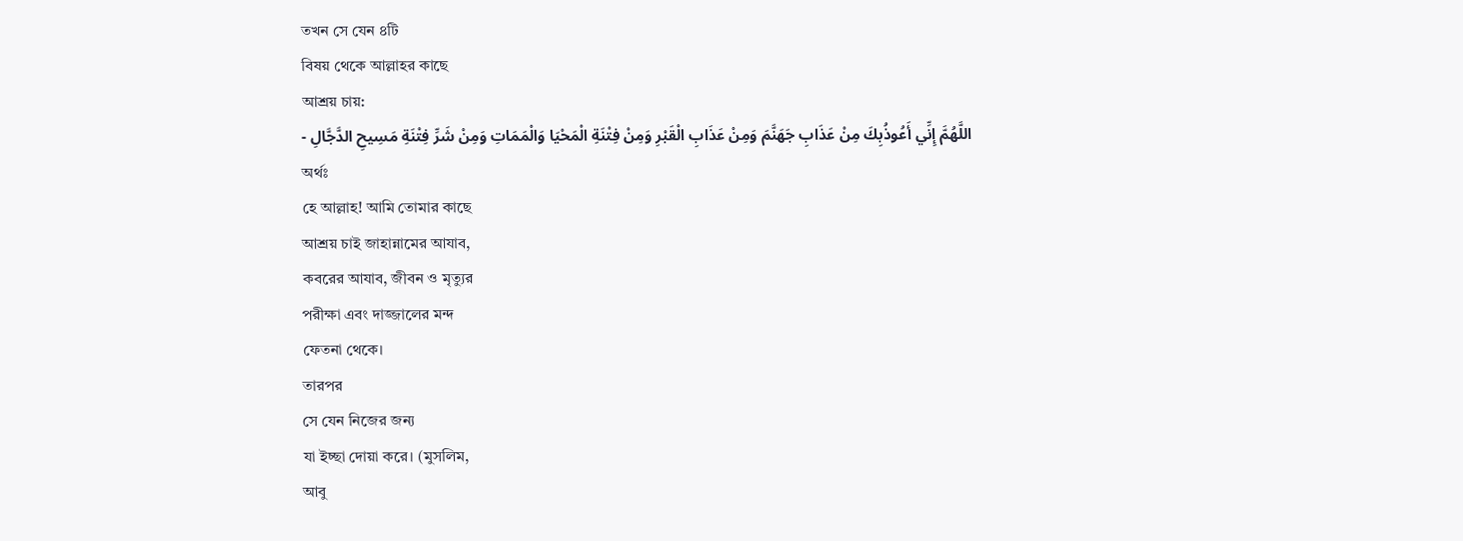তখন সে যেন ৪টি
বিষয় থেকে আল্লাহর কাছে
আশ্রয় চায়:
اللَّهُمَّ إِنِّي أَعُوذُبِكَ مِنْ عَذَابِ جَهَنَّمَ وَمِنْ عَذَابِ الْقَبْرِ وَمِنْ فِتْنَةِ الْمَحْيَا وَالْمَمَاتِ وَمِنْ شَرِّ فِتْنَةِ مَسِيحِ الدَّجَّالِ -
অর্থঃ
হে আল্লাহ! আমি তোমার কাছে
আশ্রয় চাই জাহান্নামের আযাব,
কবরের আযাব, জীবন ও মৃত্যুর
পরীক্ষা এবং দাজ্জালের মন্দ
ফেতনা থেকে।
তারপর
সে যেন নিজের জন্য
যা ইচ্ছা দোয়া করে। (মুসলিম,
আবু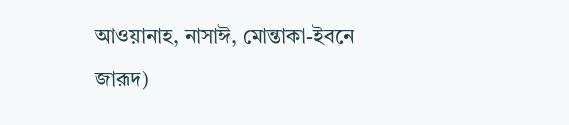আওয়ানাহ, নাসাঈ, মোন্তাকা-ইবনে জারূদ)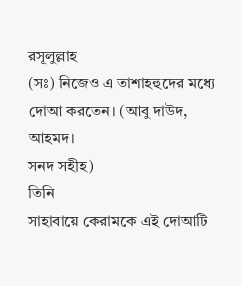রসূলুল্লাহ
(সঃ) নিজেও এ তাশাহহুদের মধ্যে
দোআ করতেন। (আবু দাউদ, আহমদ।
সনদ সহীহ)
তিনি
সাহাবায়ে কেরামকে এই দোআটি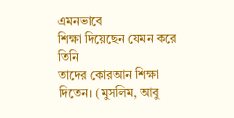এমনভাবে
শিক্ষা দিয়েছেন যেমন করে তিনি
তাদের কোরআন শিক্ষা দিতেন। (মুসলিম, আবু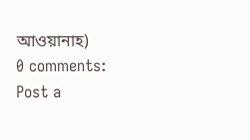আওয়ানাহ)
0 comments:
Post a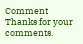Comment
Thanks for your comments.